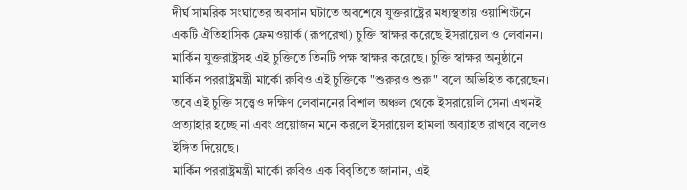দীর্ঘ সামরিক সংঘাতের অবসান ঘটাতে অবশেষে যুক্তরাষ্ট্রের মধ্যস্থতায় ওয়াশিংটনে একটি ঐতিহাসিক ফ্রেমওয়ার্ক (রূপরেখা) চুক্তি স্বাক্ষর করেছে ইসরায়েল ও লেবানন।
মার্কিন যুক্তরাষ্ট্রসহ এই চুক্তিতে তিনটি পক্ষ স্বাক্ষর করেছে। চুক্তি স্বাক্ষর অনুষ্ঠানে মার্কিন পররাষ্ট্রমন্ত্রী মার্কো রুবিও এই চুক্তিকে "শুরুরও শুরু" বলে অভিহিত করেছেন। তবে এই চুক্তি সত্ত্বেও দক্ষিণ লেবাননের বিশাল অঞ্চল থেকে ইসরায়েলি সেনা এখনই প্রত্যাহার হচ্ছে না এবং প্রয়োজন মনে করলে ইসরায়েল হামলা অব্যাহত রাখবে বলেও ইঙ্গিত দিয়েছে।
মার্কিন পররাষ্ট্রমন্ত্রী মার্কো রুবিও এক বিবৃতিতে জানান, এই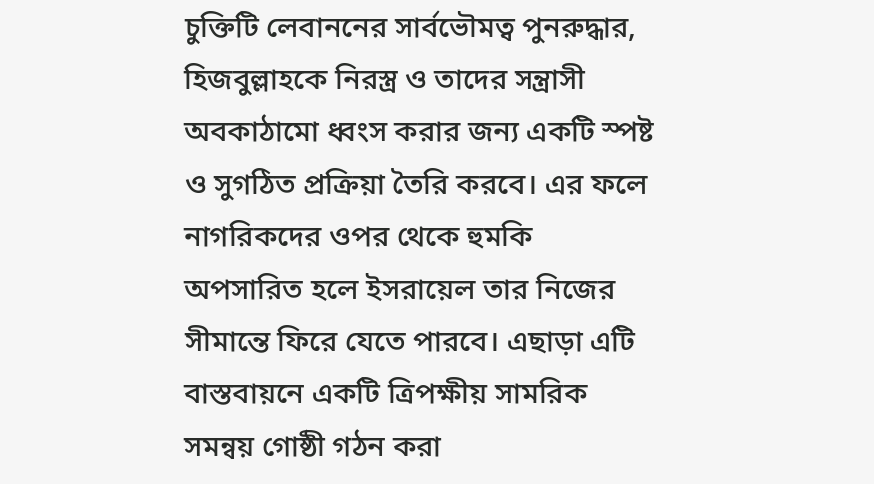চুক্তিটি লেবাননের সার্বভৌমত্ব পুনরুদ্ধার, হিজবুল্লাহকে নিরস্ত্র ও তাদের সন্ত্রাসী অবকাঠামো ধ্বংস করার জন্য একটি স্পষ্ট ও সুগঠিত প্রক্রিয়া তৈরি করবে। এর ফলে নাগরিকদের ওপর থেকে হুমকি অপসারিত হলে ইসরায়েল তার নিজের সীমান্তে ফিরে যেতে পারবে। এছাড়া এটি বাস্তবায়নে একটি ত্রিপক্ষীয় সামরিক সমন্বয় গোষ্ঠী গঠন করা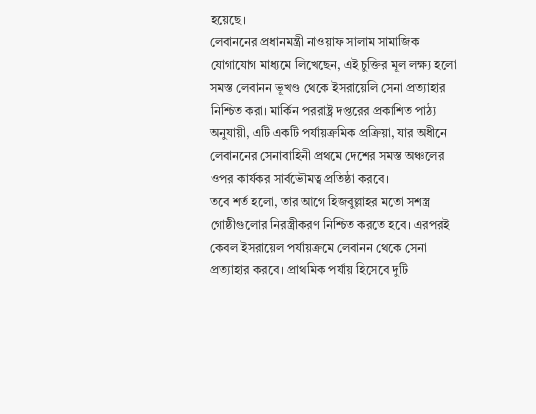হয়েছে।
লেবাননের প্রধানমন্ত্রী নাওয়াফ সালাম সামাজিক যোগাযোগ মাধ্যমে লিখেছেন, এই চুক্তির মূল লক্ষ্য হলো সমস্ত লেবানন ভূখণ্ড থেকে ইসরায়েলি সেনা প্রত্যাহার নিশ্চিত করা। মার্কিন পররাষ্ট্র দপ্তরের প্রকাশিত পাঠ্য অনুযায়ী, এটি একটি পর্যায়ক্রমিক প্রক্রিয়া, যার অধীনে লেবাননের সেনাবাহিনী প্রথমে দেশের সমস্ত অঞ্চলের ওপর কার্যকর সার্বভৌমত্ব প্রতিষ্ঠা করবে।
তবে শর্ত হলো, তার আগে হিজবুল্লাহর মতো সশস্ত্র গোষ্ঠীগুলোর নিরস্ত্রীকরণ নিশ্চিত করতে হবে। এরপরই কেবল ইসরায়েল পর্যায়ক্রমে লেবানন থেকে সেনা প্রত্যাহার করবে। প্রাথমিক পর্যায় হিসেবে দুটি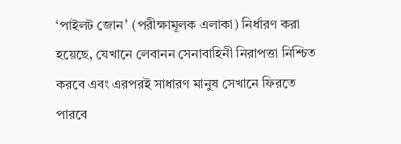‘পাইলট জোন’ (পরীক্ষামূলক এলাকা) নির্ধারণ করা হয়েছে, যেখানে লেবানন সেনাবাহিনী নিরাপত্তা নিশ্চিত করবে এবং এরপরই সাধারণ মানুষ সেখানে ফিরতে পারবে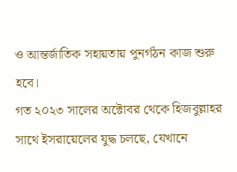ও আন্তর্জাতিক সহায়তায় পুনর্গঠন কাজ শুরু হবে।
গত ২০২৩ সালের অক্টোবর থেকে হিজবুল্লাহর সাথে ইসরায়েলের যুদ্ধ চলছে, যেখানে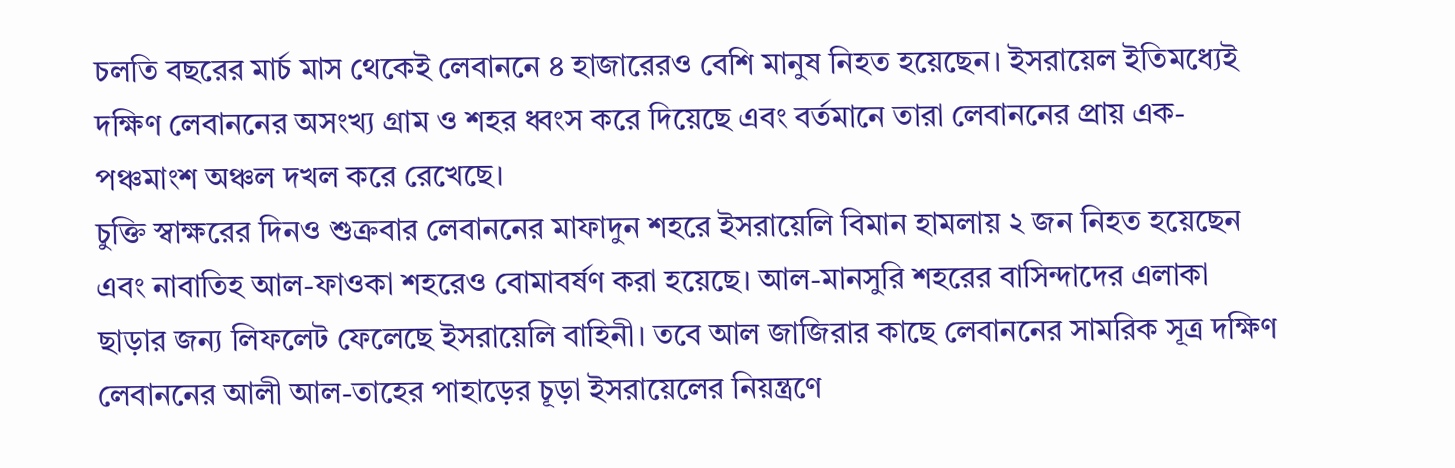চলতি বছরের মার্চ মাস থেকেই লেবাননে ৪ হাজারেরও বেশি মানুষ নিহত হয়েছেন। ইসরায়েল ইতিমধ্যেই দক্ষিণ লেবাননের অসংখ্য গ্রাম ও শহর ধ্বংস করে দিয়েছে এবং বর্তমানে তারা লেবাননের প্রায় এক-পঞ্চমাংশ অঞ্চল দখল করে রেখেছে।
চুক্তি স্বাক্ষরের দিনও শুক্রবার লেবাননের মাফাদুন শহরে ইসরায়েলি বিমান হামলায় ২ জন নিহত হয়েছেন এবং নাবাতিহ আল-ফাওকা শহরেও বোমাবর্ষণ করা হয়েছে। আল-মানসুরি শহরের বাসিন্দাদের এলাকা ছাড়ার জন্য লিফলেট ফেলেছে ইসরায়েলি বাহিনী। তবে আল জাজিরার কাছে লেবাননের সামরিক সূত্র দক্ষিণ লেবাননের আলী আল-তাহের পাহাড়ের চূড়া ইসরায়েলের নিয়ন্ত্রণে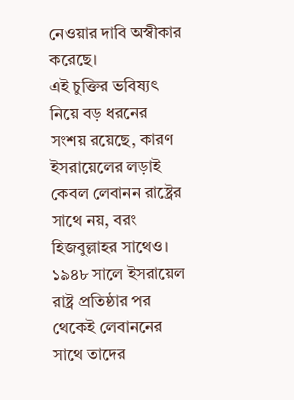নেওয়ার দাবি অস্বীকার করেছে।
এই চুক্তির ভবিষ্যৎ নিয়ে বড় ধরনের সংশয় রয়েছে, কারণ ইসরায়েলের লড়াই কেবল লেবানন রাষ্ট্রের সাথে নয়, বরং হিজবুল্লাহর সাথেও। ১৯৪৮ সালে ইসরায়েল রাষ্ট্র প্রতিষ্ঠার পর থেকেই লেবাননের সাথে তাদের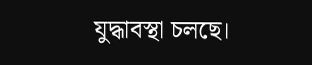যুদ্ধাবস্থা চলছে।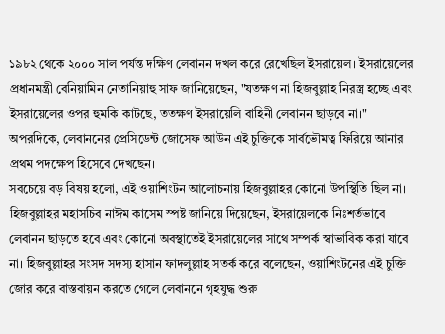১৯৮২ থেকে ২০০০ সাল পর্যন্ত দক্ষিণ লেবানন দখল করে রেখেছিল ইসরায়েল। ইসরায়েলের প্রধানমন্ত্রী বেনিয়ামিন নেতানিয়াহু সাফ জানিয়েছেন, "যতক্ষণ না হিজবুল্লাহ নিরস্ত্র হচ্ছে এবং ইসরায়েলের ওপর হুমকি কাটছে, ততক্ষণ ইসরায়েলি বাহিনী লেবানন ছাড়বে না।" অপরদিকে, লেবাননের প্রেসিডেন্ট জোসেফ আউন এই চুক্তিকে সার্বভৌমত্ব ফিরিয়ে আনার প্রথম পদক্ষেপ হিসেবে দেখছেন।
সবচেয়ে বড় বিষয় হলো, এই ওয়াশিংটন আলোচনায় হিজবুল্লাহর কোনো উপস্থিতি ছিল না। হিজবুল্লাহর মহাসচিব নাঈম কাসেম স্পষ্ট জানিয়ে দিয়েছেন, ইসরায়েলকে নিঃশর্তভাবে লেবানন ছাড়তে হবে এবং কোনো অবস্থাতেই ইসরায়েলের সাথে সম্পর্ক স্বাভাবিক করা যাবে না। হিজবুল্লাহর সংসদ সদস্য হাসান ফাদলুল্লাহ সতর্ক করে বলেছেন, ওয়াশিংটনের এই চুক্তি জোর করে বাস্তবায়ন করতে গেলে লেবাননে গৃহযুদ্ধ শুরু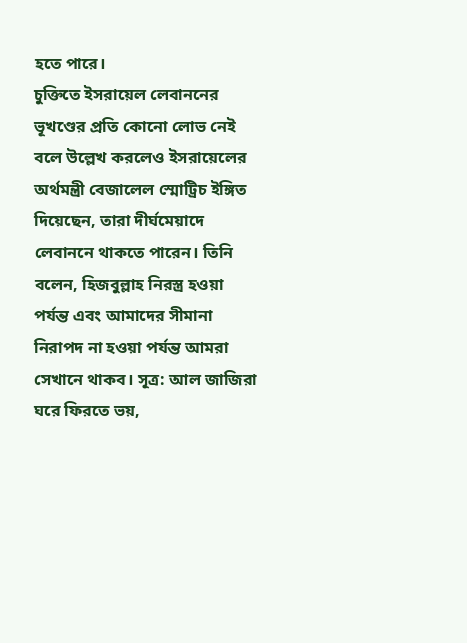হতে পারে।
চুক্তিতে ইসরায়েল লেবাননের ভূখণ্ডের প্রতি কোনো লোভ নেই বলে উল্লেখ করলেও ইসরায়েলের অর্থমন্ত্রী বেজালেল স্মোট্রিচ ইঙ্গিত দিয়েছেন, তারা দীর্ঘমেয়াদে লেবাননে থাকতে পারেন। তিনি বলেন, হিজবুল্লাহ নিরস্ত্র হওয়া পর্যন্ত এবং আমাদের সীমানা নিরাপদ না হওয়া পর্যন্ত আমরা সেখানে থাকব। সূত্র: আল জাজিরা
ঘরে ফিরতে ভয়,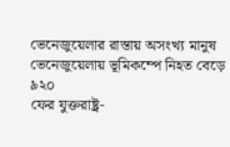ভেনেজুয়েলার রাস্তায় অসংখ্য মানুষ
ভেনেজুয়েলায় ভূমিকম্পে নিহত বেড়ে ৯২০
ফের যুক্তরাষ্ট্র-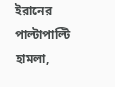ইরানের পাল্টাপাল্টি হামলা,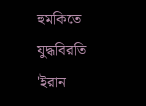হুমকিতে যুদ্ধবিরতি
'ইরান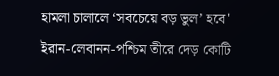হামলা চালালে ‘সবচেয়ে বড় ভুল’ হবে'
ইরান-লেবানন-পশ্চিম তীরে দেড় কোটি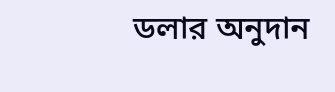ডলার অনুদান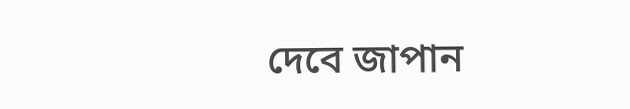দেবে জাপান